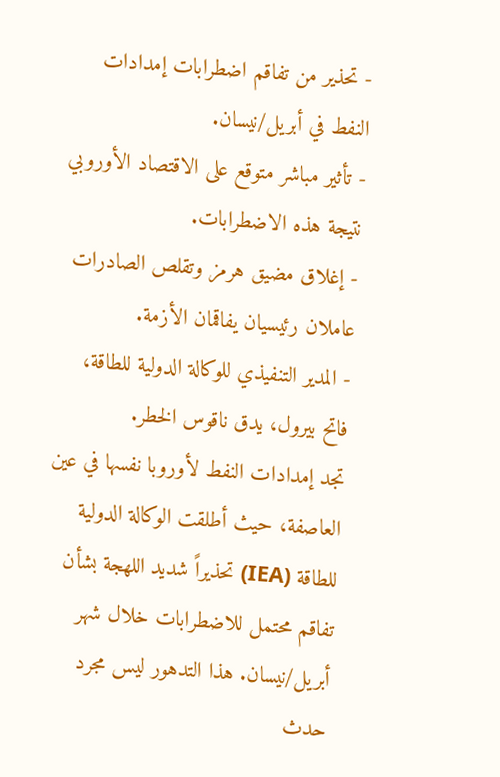- تحذير من تفاقم اضطرابات إمدادات النفط في أبريل/نيسان.
- تأثير مباشر متوقع على الاقتصاد الأوروبي نتيجة هذه الاضطرابات.
- إغلاق مضيق هرمز وتقلص الصادرات عاملان رئيسيان يفاقمان الأزمة.
- المدير التنفيذي للوكالة الدولية للطاقة، فاتح بيرول، يدق ناقوس الخطر.
تجد إمدادات النفط لأوروبا نفسها في عين العاصفة، حيث أطلقت الوكالة الدولية للطاقة (IEA) تحذيراً شديد اللهجة بشأن تفاقم محتمل للاضطرابات خلال شهر أبريل/نيسان. هذا التدهور ليس مجرد حدث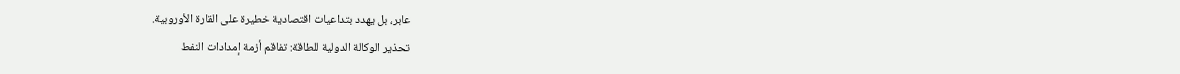عابر، بل يهدد بتداعيات اقتصادية خطيرة على القارة الأوروبية.
تحذير الوكالة الدولية للطاقة: تفاقم أزمة إمدادات النفط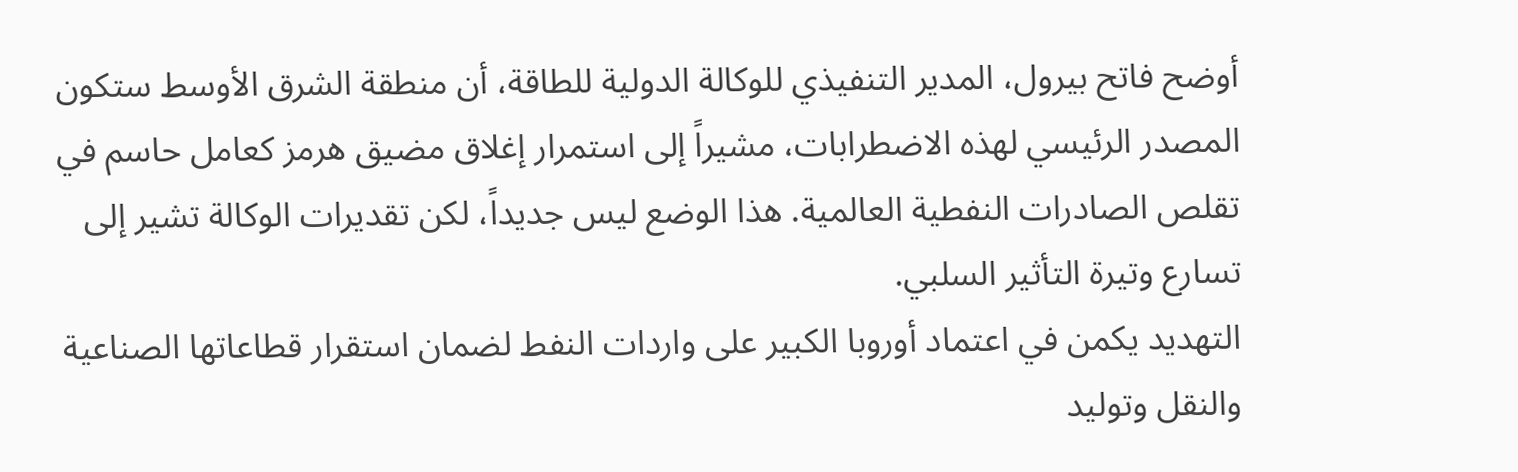أوضح فاتح بيرول، المدير التنفيذي للوكالة الدولية للطاقة، أن منطقة الشرق الأوسط ستكون المصدر الرئيسي لهذه الاضطرابات، مشيراً إلى استمرار إغلاق مضيق هرمز كعامل حاسم في تقلص الصادرات النفطية العالمية. هذا الوضع ليس جديداً، لكن تقديرات الوكالة تشير إلى تسارع وتيرة التأثير السلبي.
التهديد يكمن في اعتماد أوروبا الكبير على واردات النفط لضمان استقرار قطاعاتها الصناعية والنقل وتوليد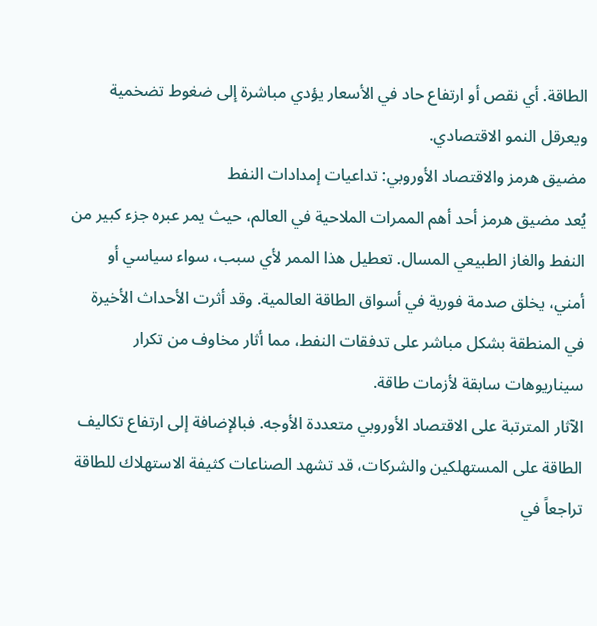الطاقة. أي نقص أو ارتفاع حاد في الأسعار يؤدي مباشرة إلى ضغوط تضخمية ويعرقل النمو الاقتصادي.
مضيق هرمز والاقتصاد الأوروبي: تداعيات إمدادات النفط
يُعد مضيق هرمز أحد أهم الممرات الملاحية في العالم، حيث يمر عبره جزء كبير من النفط والغاز الطبيعي المسال. تعطيل هذا الممر لأي سبب، سواء سياسي أو أمني، يخلق صدمة فورية في أسواق الطاقة العالمية. وقد أثرت الأحداث الأخيرة في المنطقة بشكل مباشر على تدفقات النفط، مما أثار مخاوف من تكرار سيناريوهات سابقة لأزمات طاقة.
الآثار المترتبة على الاقتصاد الأوروبي متعددة الأوجه. فبالإضافة إلى ارتفاع تكاليف الطاقة على المستهلكين والشركات، قد تشهد الصناعات كثيفة الاستهلاك للطاقة تراجعاً في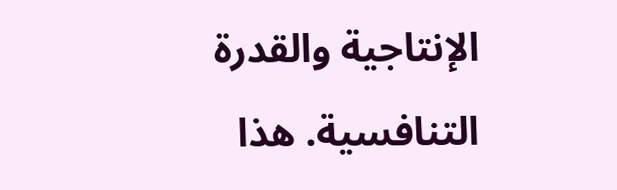الإنتاجية والقدرة التنافسية. هذا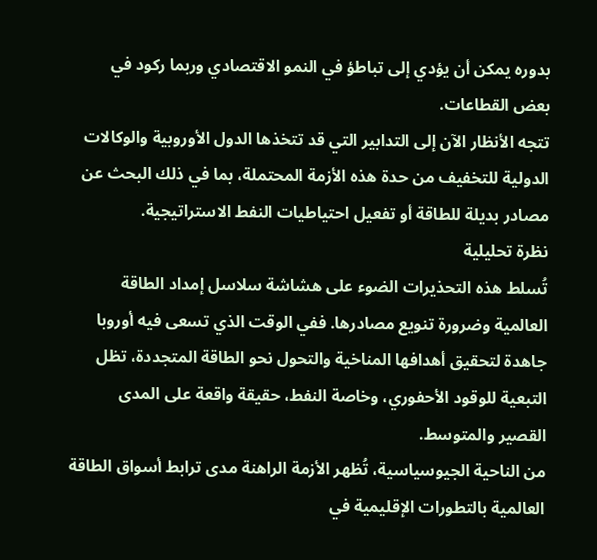بدوره يمكن أن يؤدي إلى تباطؤ في النمو الاقتصادي وربما ركود في بعض القطاعات.
تتجه الأنظار الآن إلى التدابير التي قد تتخذها الدول الأوروبية والوكالات الدولية للتخفيف من حدة هذه الأزمة المحتملة، بما في ذلك البحث عن مصادر بديلة للطاقة أو تفعيل احتياطيات النفط الاستراتيجية.
نظرة تحليلية
تُسلط هذه التحذيرات الضوء على هشاشة سلاسل إمداد الطاقة العالمية وضرورة تنويع مصادرها. ففي الوقت الذي تسعى فيه أوروبا جاهدة لتحقيق أهدافها المناخية والتحول نحو الطاقة المتجددة، تظل التبعية للوقود الأحفوري، وخاصة النفط، حقيقة واقعة على المدى القصير والمتوسط.
من الناحية الجيوسياسية، تُظهر الأزمة الراهنة مدى ترابط أسواق الطاقة العالمية بالتطورات الإقليمية في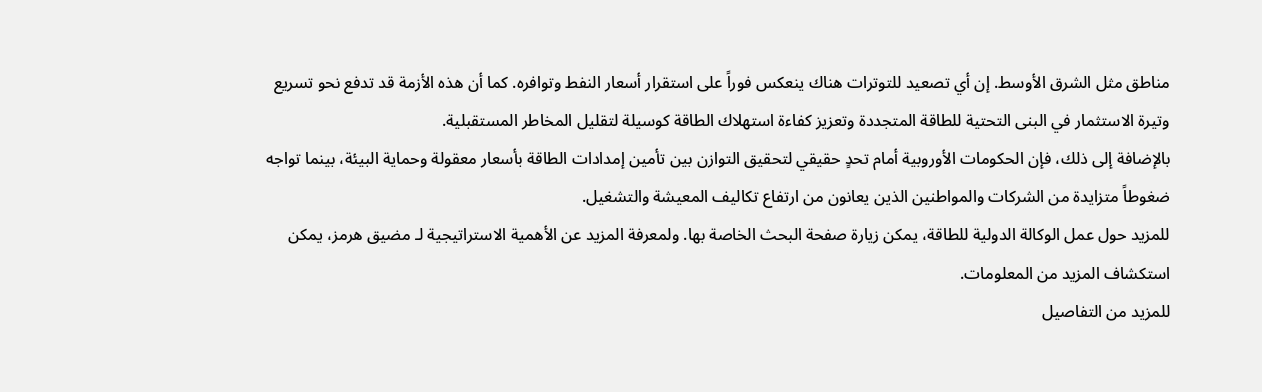مناطق مثل الشرق الأوسط. إن أي تصعيد للتوترات هناك ينعكس فوراً على استقرار أسعار النفط وتوافره. كما أن هذه الأزمة قد تدفع نحو تسريع وتيرة الاستثمار في البنى التحتية للطاقة المتجددة وتعزيز كفاءة استهلاك الطاقة كوسيلة لتقليل المخاطر المستقبلية.
بالإضافة إلى ذلك، فإن الحكومات الأوروبية أمام تحدٍ حقيقي لتحقيق التوازن بين تأمين إمدادات الطاقة بأسعار معقولة وحماية البيئة، بينما تواجه ضغوطاً متزايدة من الشركات والمواطنين الذين يعانون من ارتفاع تكاليف المعيشة والتشغيل.
للمزيد حول عمل الوكالة الدولية للطاقة، يمكن زيارة صفحة البحث الخاصة بها. ولمعرفة المزيد عن الأهمية الاستراتيجية لـ مضيق هرمز، يمكن استكشاف المزيد من المعلومات.
للمزيد من التفاصيل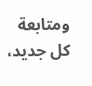ومتابعة كل جديد،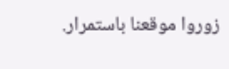زوروا موقعنا باستمرار.